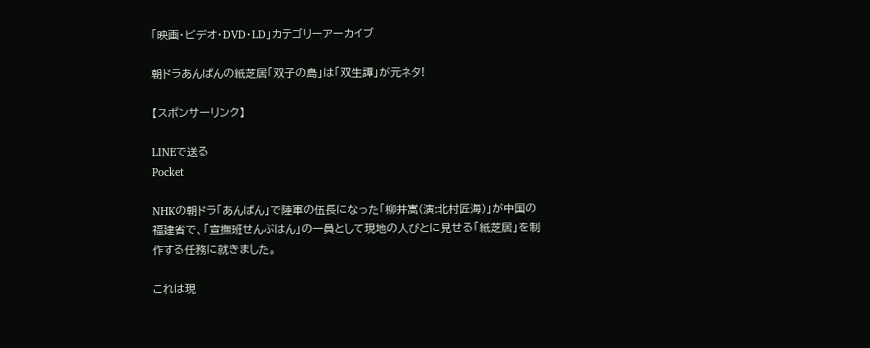「映画・ビデオ・DVD・LD」カテゴリーアーカイブ

朝ドラあんぱんの紙芝居「双子の島」は「双生譚」が元ネタ!

【スポンサーリンク】

LINEで送る
Pocket

NHKの朝ドラ「あんぱん」で陸軍の伍長になった「柳井嵩(演:北村匠海)」が中国の福建省で、「宣撫班せんぶはん」の一員として現地の人びとに見せる「紙芝居」を制作する任務に就きました。

これは現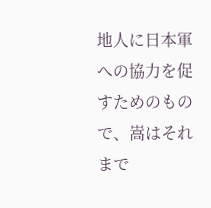地人に日本軍への協力を促すためのもので、嵩はそれまで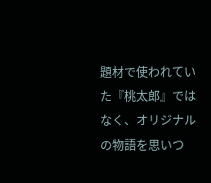題材で使われていた『桃太郎』ではなく、オリジナルの物語を思いつ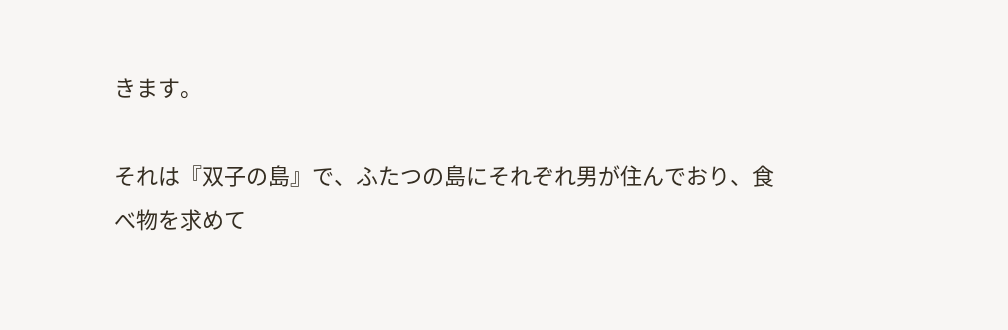きます。

それは『双子の島』で、ふたつの島にそれぞれ男が住んでおり、食べ物を求めて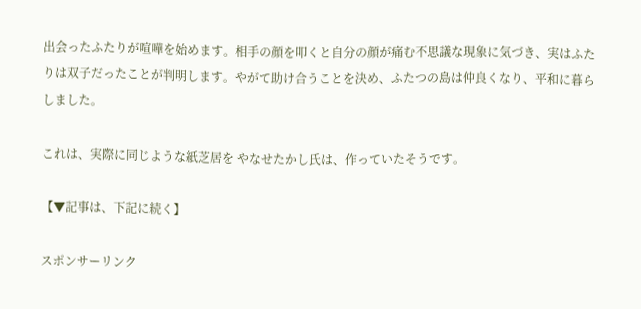出会ったふたりが喧嘩を始めます。相手の顔を叩くと自分の顔が痛む不思議な現象に気づき、実はふたりは双子だったことが判明します。やがて助け合うことを決め、ふたつの島は仲良くなり、平和に暮らしました。

これは、実際に同じような紙芝居を やなせたかし氏は、作っていたそうです。

【▼記事は、下記に続く】

スポンサーリンク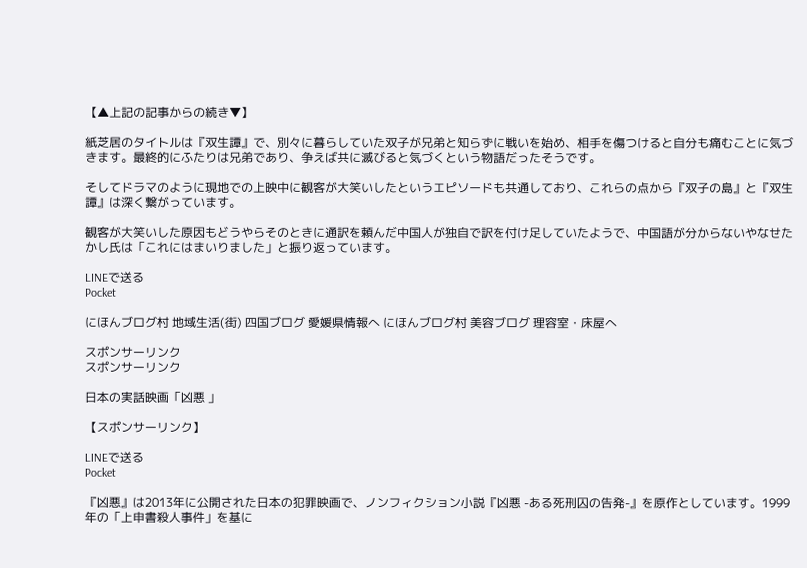【▲上記の記事からの続き▼】

紙芝居のタイトルは『双生譚』で、別々に暮らしていた双子が兄弟と知らずに戦いを始め、相手を傷つけると自分も痛むことに気づきます。最終的にふたりは兄弟であり、争えば共に滅びると気づくという物語だったそうです。

そしてドラマのように現地での上映中に観客が大笑いしたというエピソードも共通しており、これらの点から『双子の島』と『双生譚』は深く繋がっています。

観客が大笑いした原因もどうやらそのときに通訳を頼んだ中国人が独自で訳を付け足していたようで、中国語が分からないやなせたかし氏は「これにはまいりました」と振り返っています。

LINEで送る
Pocket

にほんブログ村 地域生活(街) 四国ブログ 愛媛県情報へ にほんブログ村 美容ブログ 理容室・床屋へ

スポンサーリンク
スポンサーリンク

日本の実話映画「凶悪 」

【スポンサーリンク】

LINEで送る
Pocket

『凶悪』は2013年に公開された日本の犯罪映画で、ノンフィクション小説『凶悪 -ある死刑囚の告発-』を原作としています。1999年の「上申書殺人事件」を基に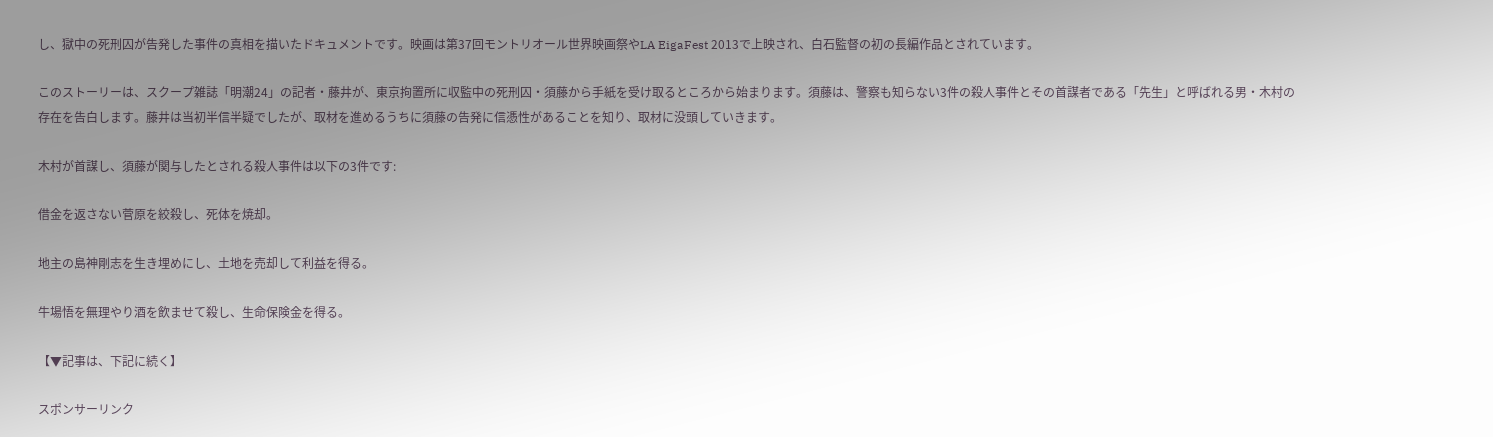し、獄中の死刑囚が告発した事件の真相を描いたドキュメントです。映画は第37回モントリオール世界映画祭やLA EigaFest 2013で上映され、白石監督の初の長編作品とされています。

このストーリーは、スクープ雑誌「明潮24」の記者・藤井が、東京拘置所に収監中の死刑囚・須藤から手紙を受け取るところから始まります。須藤は、警察も知らない3件の殺人事件とその首謀者である「先生」と呼ばれる男・木村の存在を告白します。藤井は当初半信半疑でしたが、取材を進めるうちに須藤の告発に信憑性があることを知り、取材に没頭していきます。

木村が首謀し、須藤が関与したとされる殺人事件は以下の3件です:

借金を返さない菅原を絞殺し、死体を焼却。

地主の島神剛志を生き埋めにし、土地を売却して利益を得る。

牛場悟を無理やり酒を飲ませて殺し、生命保険金を得る。

【▼記事は、下記に続く】

スポンサーリンク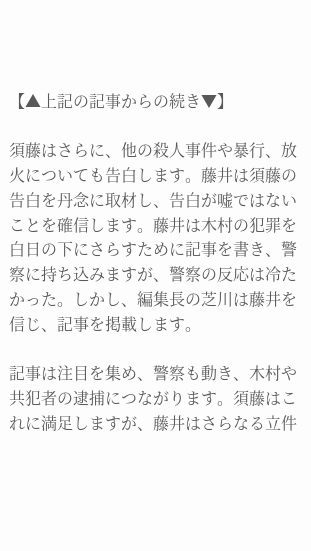【▲上記の記事からの続き▼】

須藤はさらに、他の殺人事件や暴行、放火についても告白します。藤井は須藤の告白を丹念に取材し、告白が嘘ではないことを確信します。藤井は木村の犯罪を白日の下にさらすために記事を書き、警察に持ち込みますが、警察の反応は冷たかった。しかし、編集長の芝川は藤井を信じ、記事を掲載します。

記事は注目を集め、警察も動き、木村や共犯者の逮捕につながります。須藤はこれに満足しますが、藤井はさらなる立件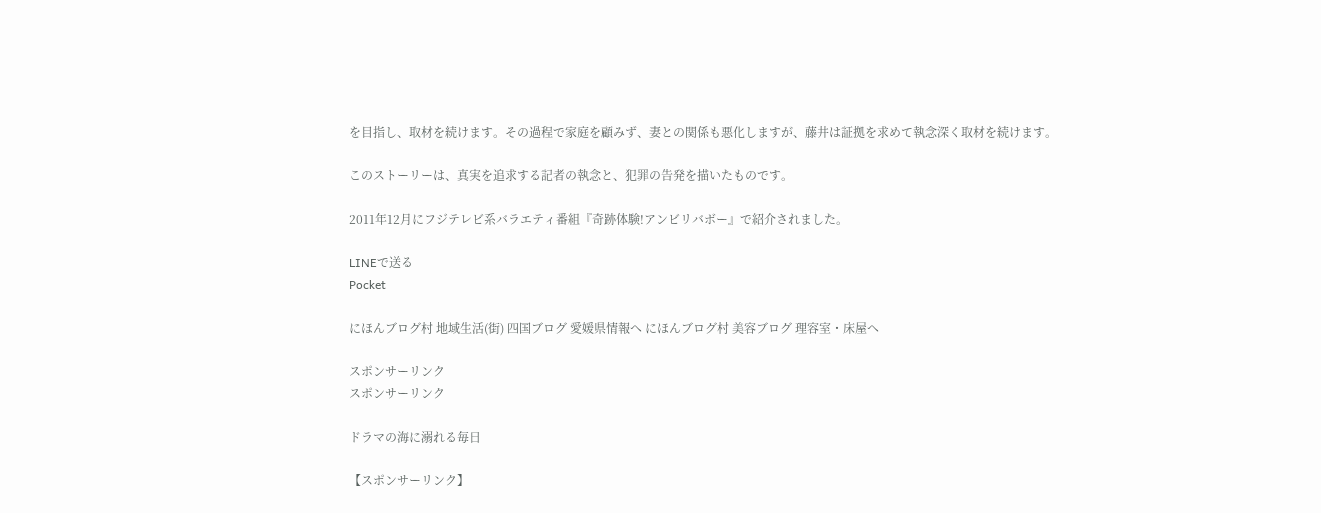を目指し、取材を続けます。その過程で家庭を顧みず、妻との関係も悪化しますが、藤井は証拠を求めて執念深く取材を続けます。

このストーリーは、真実を追求する記者の執念と、犯罪の告発を描いたものです。

2011年12月にフジテレビ系バラエティ番組『奇跡体験!アンビリバボー』で紹介されました。

LINEで送る
Pocket

にほんブログ村 地域生活(街) 四国ブログ 愛媛県情報へ にほんブログ村 美容ブログ 理容室・床屋へ

スポンサーリンク
スポンサーリンク

ドラマの海に溺れる毎日

【スポンサーリンク】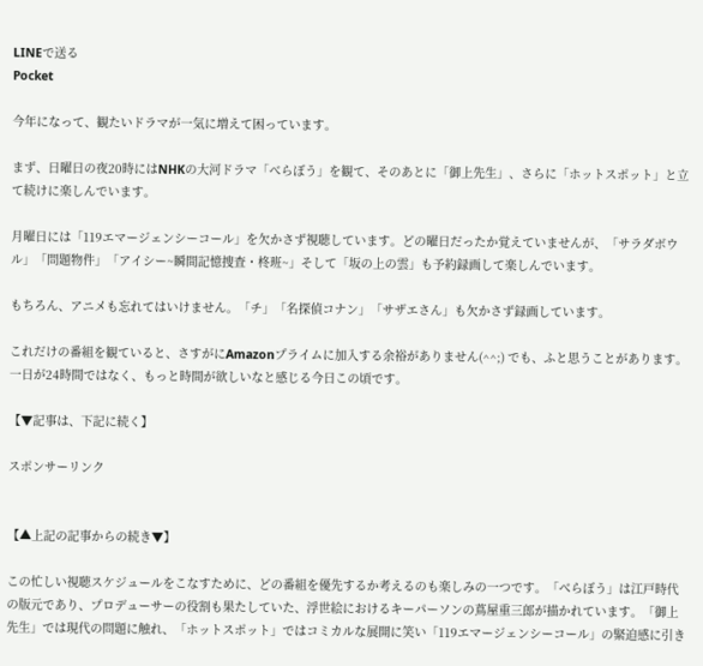LINEで送る
Pocket

今年になって、観たいドラマが一気に増えて困っています。

まず、日曜日の夜20時にはNHKの大河ドラマ「べらぼう」を観て、そのあとに「御上先生」、さらに「ホットスポット」と立て続けに楽しんでいます。

月曜日には「119エマージェンシーコール」を欠かさず視聴しています。どの曜日だったか覚えていませんが、「サラダボウル」「問題物件」「アイシー~瞬間記憶捜査・柊班~」そして「坂の上の雲」も予約録画して楽しんでいます。

もちろん、アニメも忘れてはいけません。「チ」「名探偵コナン」「サザエさん」も欠かさず録画しています。

これだけの番組を観ていると、さすがにAmazonプライムに加入する余裕がありません(^^;) でも、ふと思うことがあります。一日が24時間ではなく、もっと時間が欲しいなと感じる今日この頃です。

【▼記事は、下記に続く】

スポンサーリンク


【▲上記の記事からの続き▼】

この忙しい視聴スケジュールをこなすために、どの番組を優先するか考えるのも楽しみの一つです。「べらぼう」は江戸時代の版元であり、プロデューサーの役割も果たしていた、浮世絵におけるキーパーソンの蔦屋重三郎が描かれています。「御上先生」では現代の問題に触れ、「ホットスポット」ではコミカルな展開に笑い「119エマージェンシーコール」の緊迫感に引き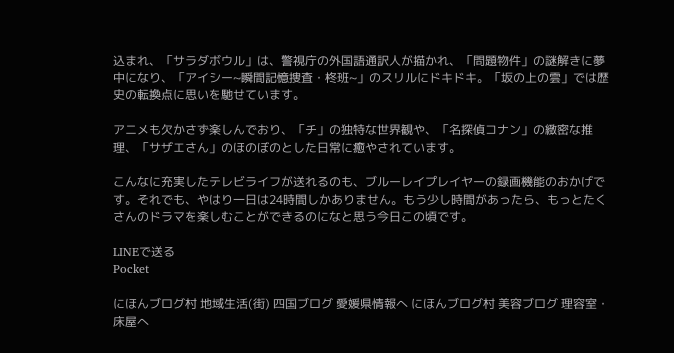込まれ、「サラダボウル」は、警視庁の外国語通訳人が描かれ、「問題物件」の謎解きに夢中になり、「アイシー~瞬間記憶捜査・柊班~」のスリルにドキドキ。「坂の上の雲」では歴史の転換点に思いを馳せています。

アニメも欠かさず楽しんでおり、「チ」の独特な世界観や、「名探偵コナン」の緻密な推理、「サザエさん」のほのぼのとした日常に癒やされています。

こんなに充実したテレビライフが送れるのも、ブルーレイプレイヤーの録画機能のおかげです。それでも、やはり一日は24時間しかありません。もう少し時間があったら、もっとたくさんのドラマを楽しむことができるのになと思う今日この頃です。

LINEで送る
Pocket

にほんブログ村 地域生活(街) 四国ブログ 愛媛県情報へ にほんブログ村 美容ブログ 理容室・床屋へ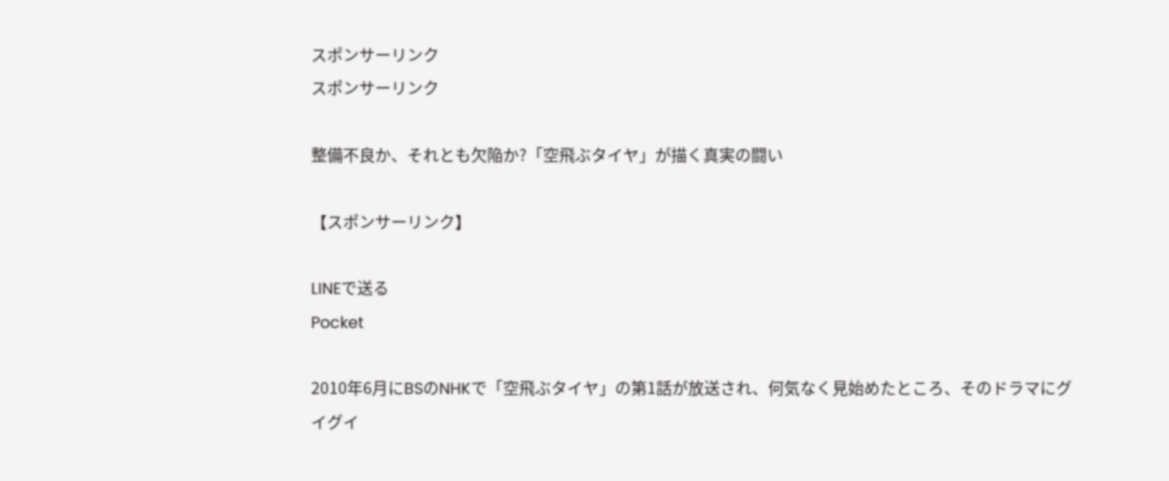スポンサーリンク
スポンサーリンク

整備不良か、それとも欠陥か?「空飛ぶタイヤ」が描く真実の闘い

【スポンサーリンク】

LINEで送る
Pocket

2010年6月にBSのNHKで「空飛ぶタイヤ」の第1話が放送され、何気なく見始めたところ、そのドラマにグイグイ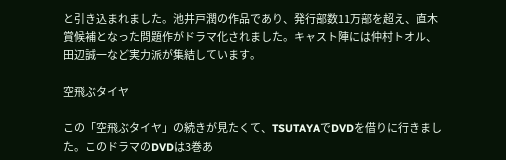と引き込まれました。池井戸潤の作品であり、発行部数11万部を超え、直木賞候補となった問題作がドラマ化されました。キャスト陣には仲村トオル、田辺誠一など実力派が集結しています。

空飛ぶタイヤ

この「空飛ぶタイヤ」の続きが見たくて、TSUTAYAでDVDを借りに行きました。このドラマのDVDは3巻あ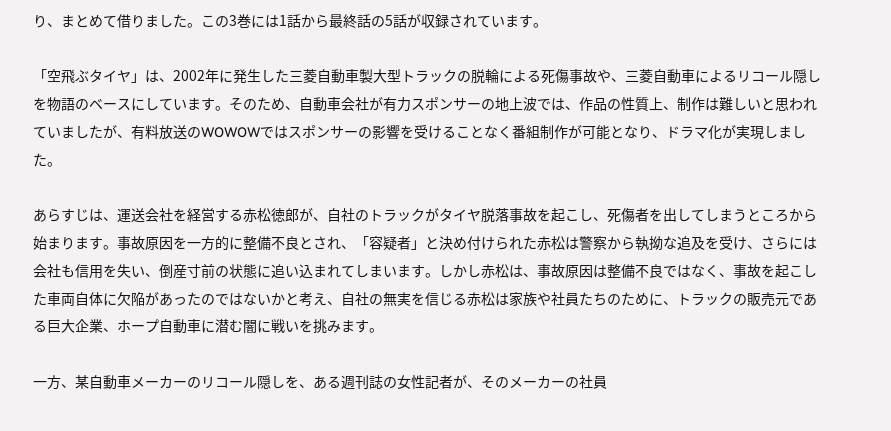り、まとめて借りました。この3巻には1話から最終話の5話が収録されています。

「空飛ぶタイヤ」は、2002年に発生した三菱自動車製大型トラックの脱輪による死傷事故や、三菱自動車によるリコール隠しを物語のベースにしています。そのため、自動車会社が有力スポンサーの地上波では、作品の性質上、制作は難しいと思われていましたが、有料放送のWOWOWではスポンサーの影響を受けることなく番組制作が可能となり、ドラマ化が実現しました。

あらすじは、運送会社を経営する赤松徳郎が、自社のトラックがタイヤ脱落事故を起こし、死傷者を出してしまうところから始まります。事故原因を一方的に整備不良とされ、「容疑者」と決め付けられた赤松は警察から執拗な追及を受け、さらには会社も信用を失い、倒産寸前の状態に追い込まれてしまいます。しかし赤松は、事故原因は整備不良ではなく、事故を起こした車両自体に欠陥があったのではないかと考え、自社の無実を信じる赤松は家族や社員たちのために、トラックの販売元である巨大企業、ホープ自動車に潜む闇に戦いを挑みます。

一方、某自動車メーカーのリコール隠しを、ある週刊誌の女性記者が、そのメーカーの社員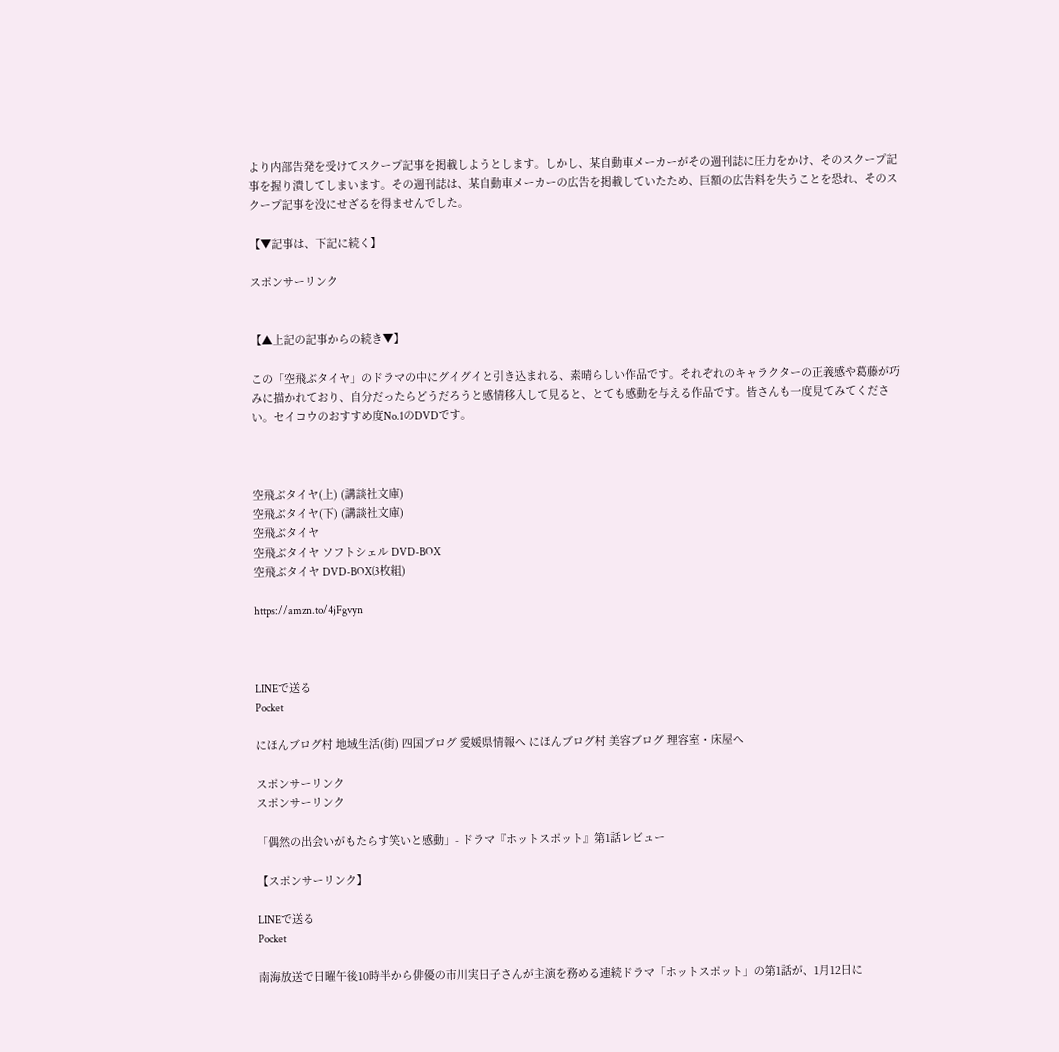より内部告発を受けてスクープ記事を掲載しようとします。しかし、某自動車メーカーがその週刊誌に圧力をかけ、そのスクープ記事を握り潰してしまいます。その週刊誌は、某自動車メーカーの広告を掲載していたため、巨額の広告料を失うことを恐れ、そのスクープ記事を没にせざるを得ませんでした。

【▼記事は、下記に続く】

スポンサーリンク


【▲上記の記事からの続き▼】

この「空飛ぶタイヤ」のドラマの中にグイグイと引き込まれる、素晴らしい作品です。それぞれのキャラクターの正義感や葛藤が巧みに描かれており、自分だったらどうだろうと感情移入して見ると、とても感動を与える作品です。皆さんも一度見てみてください。セイコウのおすすめ度No.1のDVDです。



空飛ぶタイヤ(上) (講談社文庫)
空飛ぶタイヤ(下) (講談社文庫)
空飛ぶタイヤ
空飛ぶタイヤ ソフトシェル DVD-BOX
空飛ぶタイヤ DVD-BOX(3枚組)

https://amzn.to/4jFgvyn



LINEで送る
Pocket

にほんブログ村 地域生活(街) 四国ブログ 愛媛県情報へ にほんブログ村 美容ブログ 理容室・床屋へ

スポンサーリンク
スポンサーリンク

「偶然の出会いがもたらす笑いと感動」- ドラマ『ホットスポット』第1話レビュー

【スポンサーリンク】

LINEで送る
Pocket

南海放送で日曜午後10時半から俳優の市川実日子さんが主演を務める連続ドラマ「ホットスポット」の第1話が、1月12日に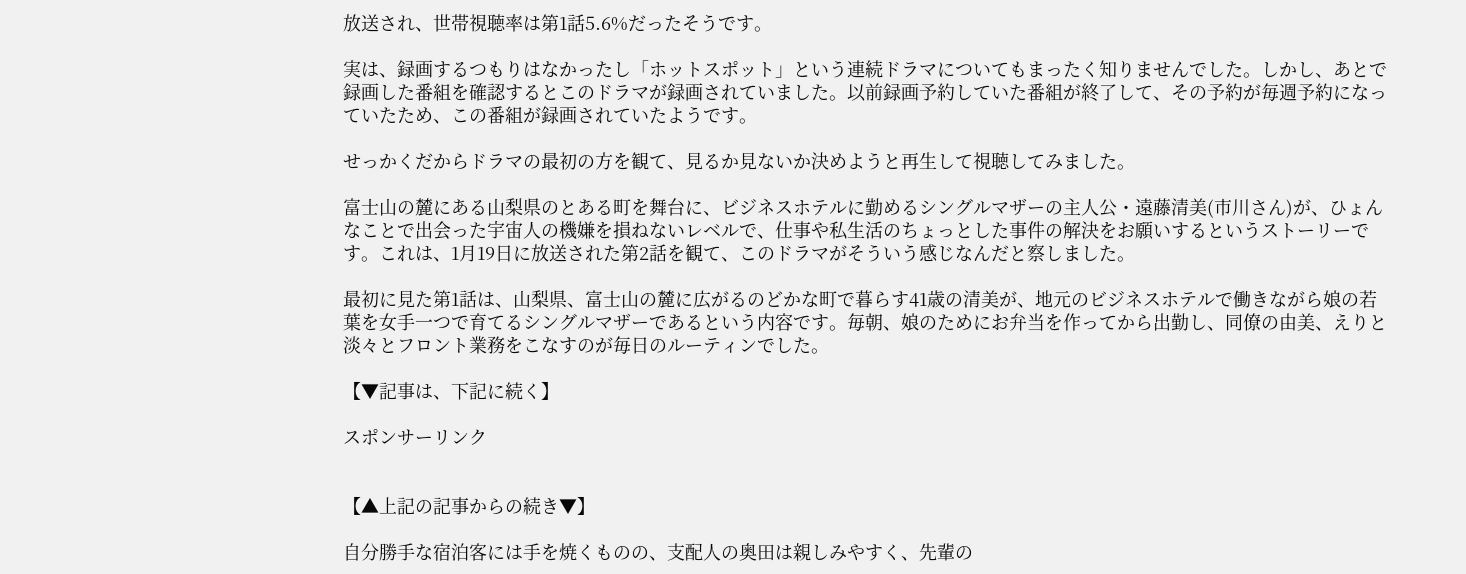放送され、世帯視聴率は第1話5.6%だったそうです。

実は、録画するつもりはなかったし「ホットスポット」という連続ドラマについてもまったく知りませんでした。しかし、あとで録画した番組を確認するとこのドラマが録画されていました。以前録画予約していた番組が終了して、その予約が毎週予約になっていたため、この番組が録画されていたようです。

せっかくだからドラマの最初の方を観て、見るか見ないか決めようと再生して視聴してみました。

富士山の麓にある山梨県のとある町を舞台に、ビジネスホテルに勤めるシングルマザーの主人公・遠藤清美(市川さん)が、ひょんなことで出会った宇宙人の機嫌を損ねないレベルで、仕事や私生活のちょっとした事件の解決をお願いするというストーリーです。これは、1月19日に放送された第2話を観て、このドラマがそういう感じなんだと察しました。

最初に見た第1話は、山梨県、富士山の麓に広がるのどかな町で暮らす41歳の清美が、地元のビジネスホテルで働きながら娘の若葉を女手一つで育てるシングルマザーであるという内容です。毎朝、娘のためにお弁当を作ってから出勤し、同僚の由美、えりと淡々とフロント業務をこなすのが毎日のルーティンでした。

【▼記事は、下記に続く】

スポンサーリンク


【▲上記の記事からの続き▼】

自分勝手な宿泊客には手を焼くものの、支配人の奥田は親しみやすく、先輩の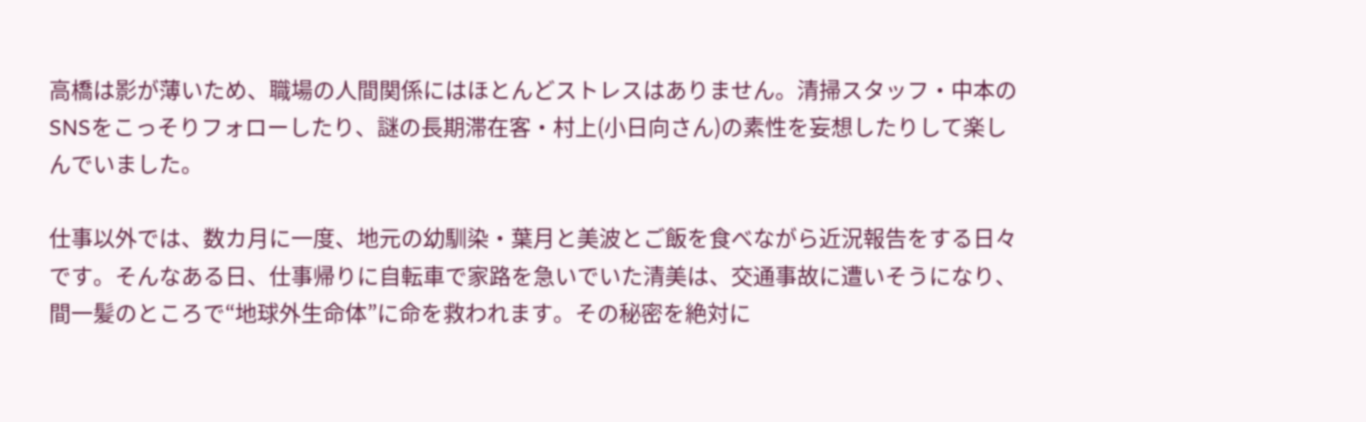高橋は影が薄いため、職場の人間関係にはほとんどストレスはありません。清掃スタッフ・中本のSNSをこっそりフォローしたり、謎の長期滞在客・村上(小日向さん)の素性を妄想したりして楽しんでいました。

仕事以外では、数カ月に一度、地元の幼馴染・葉月と美波とご飯を食べながら近況報告をする日々です。そんなある日、仕事帰りに自転車で家路を急いでいた清美は、交通事故に遭いそうになり、間一髪のところで“地球外生命体”に命を救われます。その秘密を絶対に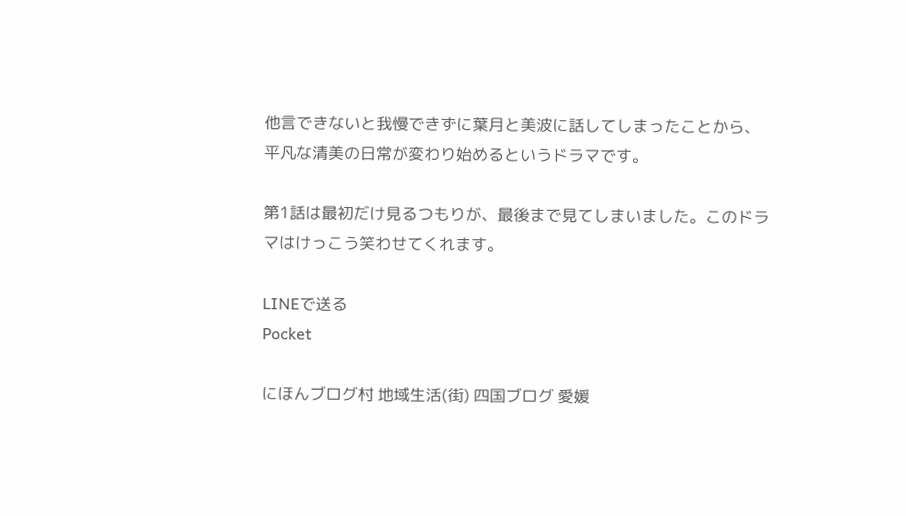他言できないと我慢できずに葉月と美波に話してしまったことから、平凡な清美の日常が変わり始めるというドラマです。

第1話は最初だけ見るつもりが、最後まで見てしまいました。このドラマはけっこう笑わせてくれます。

LINEで送る
Pocket

にほんブログ村 地域生活(街) 四国ブログ 愛媛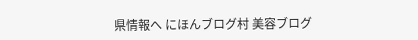県情報へ にほんブログ村 美容ブログ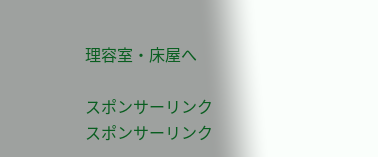理容室・床屋へ

スポンサーリンク
スポンサーリンク